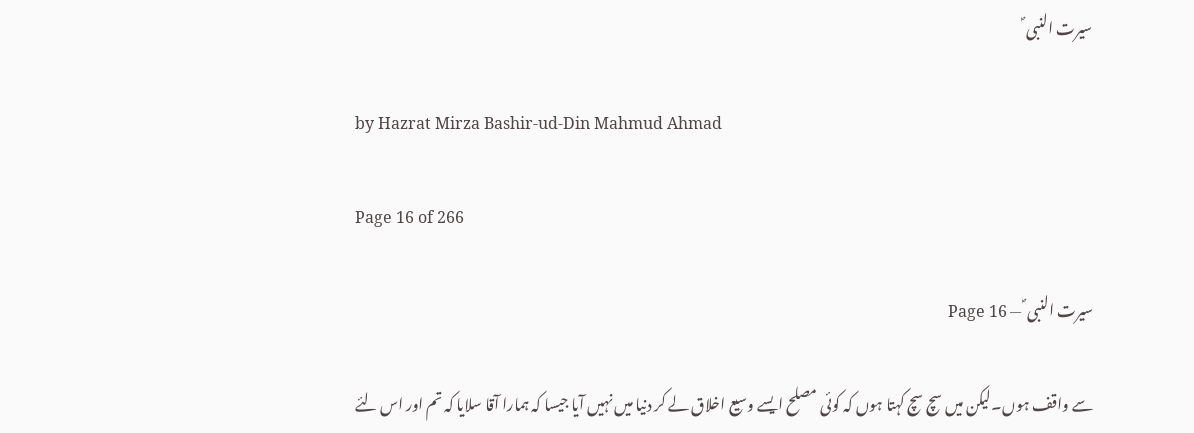سیرت النبی ؐ

by Hazrat Mirza Bashir-ud-Din Mahmud Ahmad

Page 16 of 266

سیرت النبی ؐ — Page 16

سے واقف ہوں۔لیکن میں سچ سچ کہتا ہوں کہ کوئی مصلح ایسے وسیع اخلاق لے کر دنیا میں نہیں آیا جیسا کہ ہمارا آقا سلایا کہ تم اور اس لئے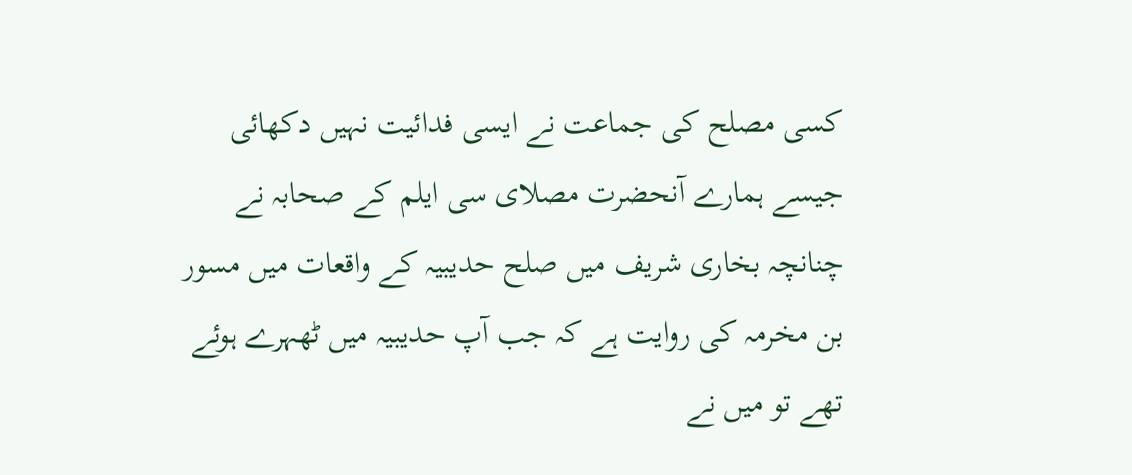کسی مصلح کی جماعت نے ایسی فدائیت نہیں دکھائی جیسے ہمارے آنحضرت مصلای سی ایلم کے صحابہ نے چنانچہ بخاری شریف میں صلح حدیبیہ کے واقعات میں مسور بن مخرمہ کی روایت ہے کہ جب آپ حدیبیہ میں ٹھہرے ہوئے تھے تو میں نے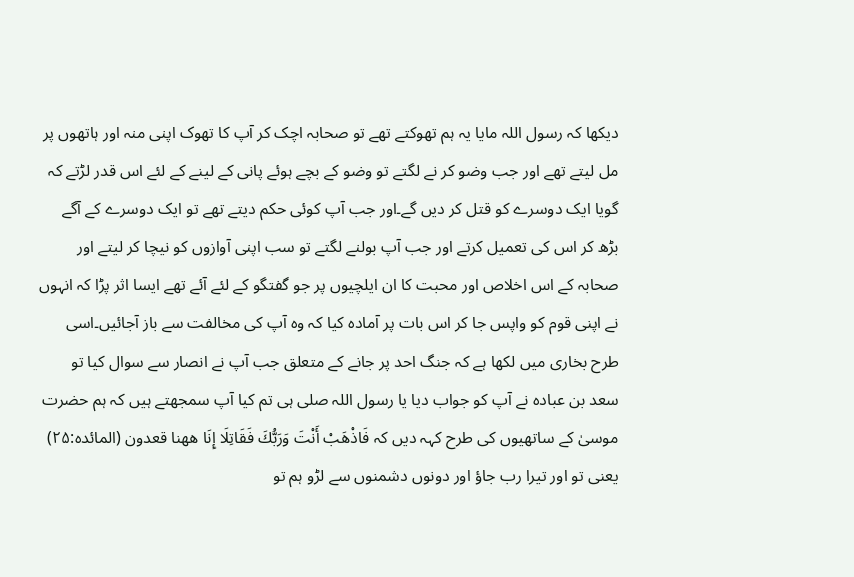دیکھا کہ رسول اللہ مایا یہ ہم تھوکتے تھے تو صحابہ اچک کر آپ کا تھوک اپنی منہ اور ہاتھوں پر مل لیتے تھے اور جب وضو کر نے لگتے تو وضو کے بچے ہوئے پانی کے لینے کے لئے اس قدر لڑتے کہ گویا ایک دوسرے کو قتل کر دیں گے۔اور جب آپ کوئی حکم دیتے تھے تو ایک دوسرے کے آگے بڑھ کر اس کی تعمیل کرتے اور جب آپ بولنے لگتے تو سب اپنی آوازوں کو نیچا کر لیتے اور صحابہ کے اس اخلاص اور محبت کا ان ایلچیوں پر جو گفتگو کے لئے آئے تھے ایسا اثر پڑا کہ انہوں نے اپنی قوم کو واپس جا کر اس بات پر آمادہ کیا کہ وہ آپ کی مخالفت سے باز آجائیں۔اسی طرح بخاری میں لکھا ہے کہ جنگ احد پر جانے کے متعلق جب آپ نے انصار سے سوال کیا تو سعد بن عبادہ نے آپ کو جواب دیا یا رسول اللہ صلی ہی تم کیا آپ سمجھتے ہیں کہ ہم حضرت موسیٰ کے ساتھیوں کی طرح کہہ دیں کہ فَاذْهَبْ أَنْتَ وَرَبُّكَ فَقَاتِلَا إِنَا ههنا قعدون (المائدہ:۲۵) یعنی تو اور تیرا رب جاؤ اور دونوں دشمنوں سے لڑو ہم تو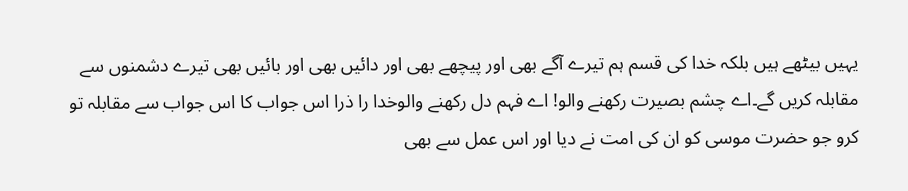یہیں بیٹھے ہیں بلکہ خدا کی قسم ہم تیرے آگے بھی اور پیچھے بھی اور دائیں بھی اور بائیں بھی تیرے دشمنوں سے مقابلہ کریں گے۔اے چشم بصیرت رکھنے والو! اے فہم دل رکھنے والوخدا را ذرا اس جواب کا اس جواب سے مقابلہ تو کرو جو حضرت موسی کو ان کی امت نے دیا اور اس عمل سے بھی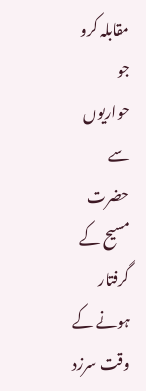مقابلہ کرو جو حواریوں سے حضرت مسیح کے گرفتار ہونے کے وقت سرزد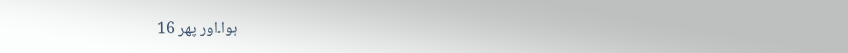ہوا۔اور پھر 16